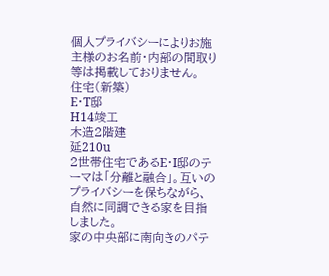個人プライバシーによりお施主様のお名前・内部の間取り等は掲載しておりません。
住宅(新築)
E・T邸
H14竣工
木造2階建
延210u
2世帯住宅であるE・I邸のテーマは「分離と融合」。互いのプライバシーを保ちながら、自然に同調できる家を目指しました。
家の中央部に南向きのパテ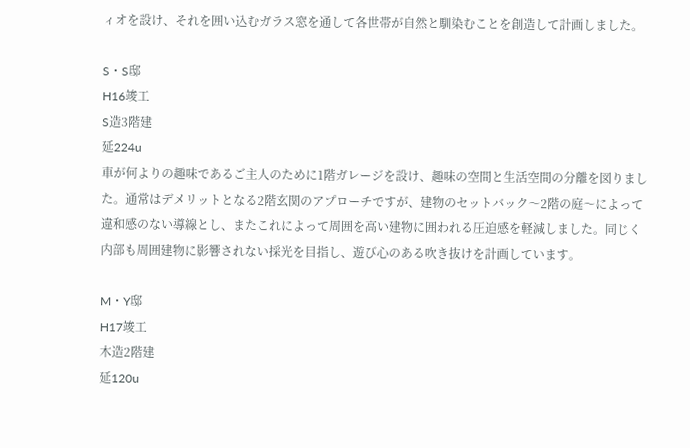ィオを設け、それを囲い込むガラス窓を通して各世帯が自然と馴染むことを創造して計画しました。

S・S邸
H16竣工
S造3階建
延224u
車が何よりの趣味であるご主人のために1階ガレージを設け、趣味の空間と生活空間の分離を図りました。通常はデメリットとなる2階玄関のアプローチですが、建物のセットバック〜2階の庭〜によって違和感のない導線とし、またこれによって周囲を高い建物に囲われる圧迫感を軽減しました。同じく内部も周囲建物に影響されない採光を目指し、遊び心のある吹き抜けを計画しています。

M・Y邸
H17竣工
木造2階建
延120u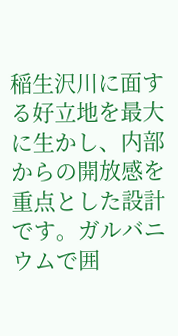稲生沢川に面する好立地を最大に生かし、内部からの開放感を重点とした設計です。ガルバニウムで囲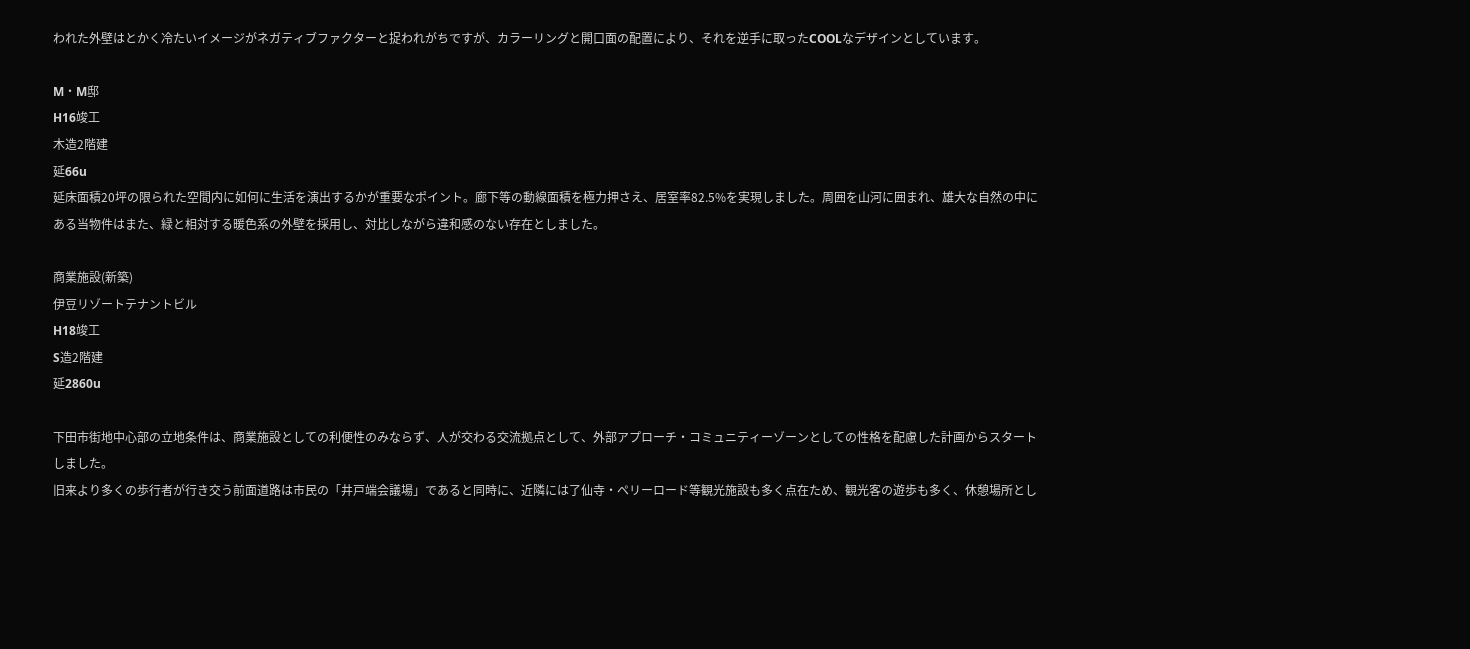われた外壁はとかく冷たいイメージがネガティブファクターと捉われがちですが、カラーリングと開口面の配置により、それを逆手に取ったCOOLなデザインとしています。

M・M邸
H16竣工
木造2階建
延66u
延床面積20坪の限られた空間内に如何に生活を演出するかが重要なポイント。廊下等の動線面積を極力押さえ、居室率82.5%を実現しました。周囲を山河に囲まれ、雄大な自然の中にある当物件はまた、緑と相対する暖色系の外壁を採用し、対比しながら違和感のない存在としました。

商業施設(新築)
伊豆リゾートテナントビル
H18竣工
S造2階建
延2860u

下田市街地中心部の立地条件は、商業施設としての利便性のみならず、人が交わる交流拠点として、外部アプローチ・コミュニティーゾーンとしての性格を配慮した計画からスタートしました。
旧来より多くの歩行者が行き交う前面道路は市民の「井戸端会議場」であると同時に、近隣には了仙寺・ペリーロード等観光施設も多く点在ため、観光客の遊歩も多く、休憩場所とし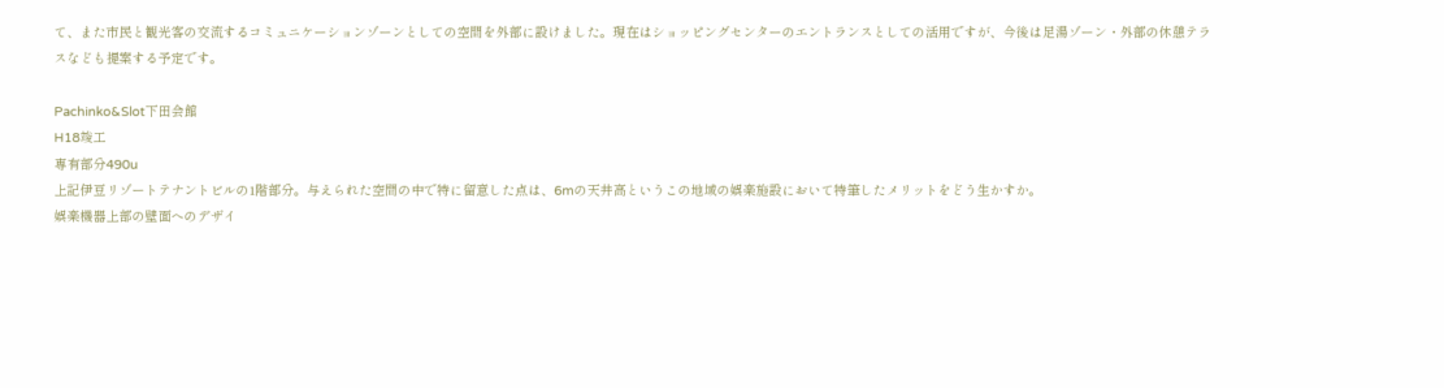て、また市民と観光客の交流するコミュニケーションゾーンとしての空間を外部に設けました。現在はショッピングセンターのエントランスとしての活用ですが、今後は足湯ゾーン・外部の休憩テラスなども提案する予定です。

Pachinko&Slot下田会館
H18竣工
専有部分490u
上記伊豆リゾートテナントビルの1階部分。与えられた空間の中で特に留意した点は、6mの天井高というこの地域の娯楽施設において特筆したメリットをどう生かすか。
娯楽機器上部の壁面へのデザイ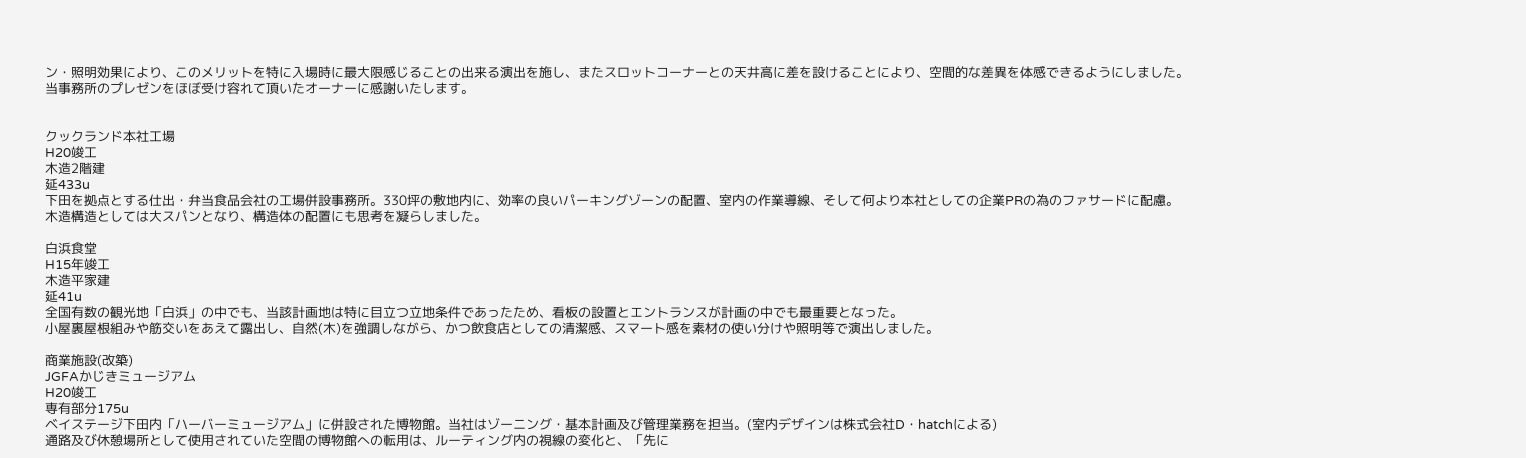ン・照明効果により、このメリットを特に入場時に最大限感じることの出来る演出を施し、またスロットコーナーとの天井高に差を設けることにより、空間的な差異を体感できるようにしました。
当事務所のプレゼンをほぼ受け容れて頂いたオーナーに感謝いたします。


クックランド本社工場
H20竣工
木造2階建
延433u
下田を拠点とする仕出・弁当食品会社の工場併設事務所。330坪の敷地内に、効率の良いパーキングゾーンの配置、室内の作業導線、そして何より本社としての企業PRの為のファサードに配慮。木造構造としては大スパンとなり、構造体の配置にも思考を凝らしました。

白浜食堂
H15年竣工
木造平家建
延41u
全国有数の観光地「白浜」の中でも、当該計画地は特に目立つ立地条件であったため、看板の設置とエントランスが計画の中でも最重要となった。
小屋裏屋根組みや筋交いをあえて露出し、自然(木)を強調しながら、かつ飲食店としての清潔感、スマート感を素材の使い分けや照明等で演出しました。

商業施設(改築)
JGFAかじきミュージアム
H20竣工
専有部分175u
ベイステージ下田内「ハーバーミュージアム」に併設された博物館。当社はゾーニング・基本計画及び管理業務を担当。(室内デザインは株式会社D・hatchによる)
通路及び休憩場所として使用されていた空間の博物館への転用は、ルーティング内の視線の変化と、「先に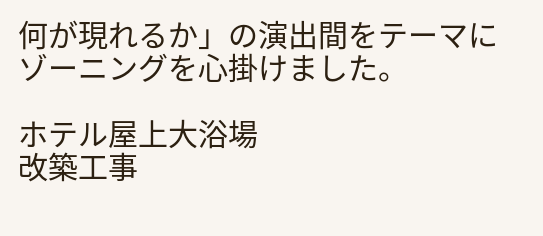何が現れるか」の演出間をテーマにゾーニングを心掛けました。

ホテル屋上大浴場
改築工事